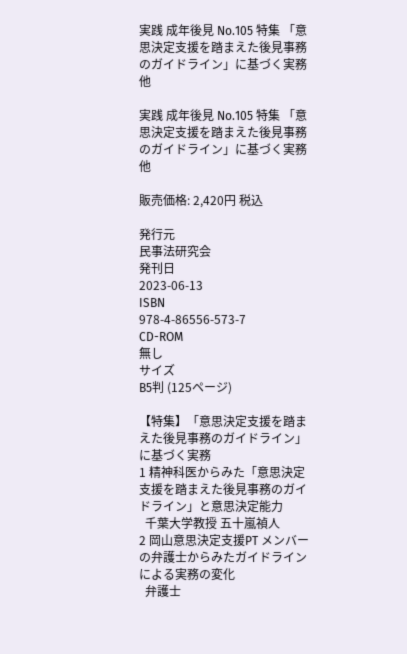実践 成年後見 No.105 特集 「意思決定支援を踏まえた後見事務のガイドライン」に基づく実務 他

実践 成年後見 No.105 特集 「意思決定支援を踏まえた後見事務のガイドライン」に基づく実務 他

販売価格: 2,420円 税込

発行元
民事法研究会
発刊日
2023-06-13
ISBN
978-4-86556-573-7
CD-ROM
無し
サイズ
B5判 (125ページ)

【特集】「意思決定支援を踏まえた後見事務のガイドライン」に基づく実務
1 精神科医からみた「意思決定支援を踏まえた後見事務のガイドライン」と意思決定能力
  千葉大学教授 五十嵐禎人
2 岡山意思決定支援PT メンバーの弁護士からみたガイドラインによる実務の変化
  弁護士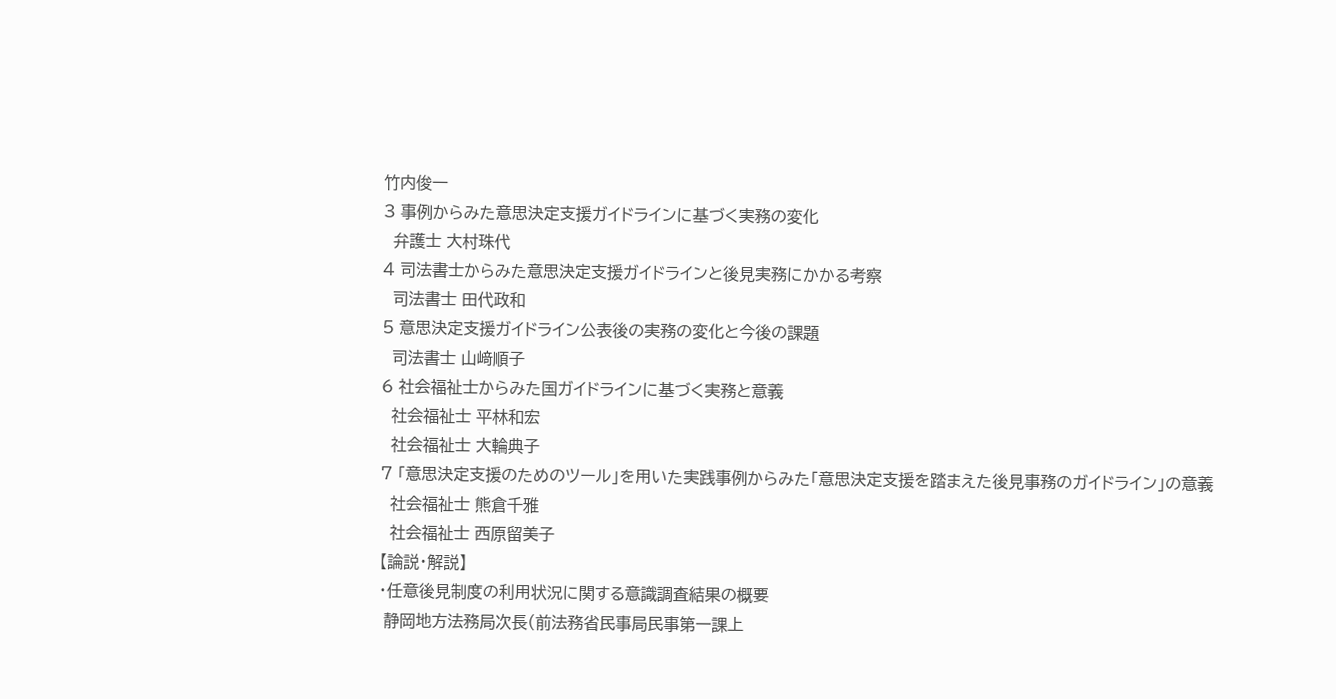竹内俊一
3 事例からみた意思決定支援ガイドラインに基づく実務の変化
  弁護士 大村珠代
4 司法書士からみた意思決定支援ガイドラインと後見実務にかかる考察
  司法書士 田代政和
5 意思決定支援ガイドライン公表後の実務の変化と今後の課題
  司法書士 山﨑順子
6 社会福祉士からみた国ガイドラインに基づく実務と意義
  社会福祉士 平林和宏
  社会福祉士 大輪典子
7 「意思決定支援のためのツール」を用いた実践事例からみた「意思決定支援を踏まえた後見事務のガイドライン」の意義
  社会福祉士 熊倉千雅
  社会福祉士 西原留美子
【論説・解説】
・任意後見制度の利用状況に関する意識調査結果の概要
 静岡地方法務局次長(前法務省民事局民事第一課上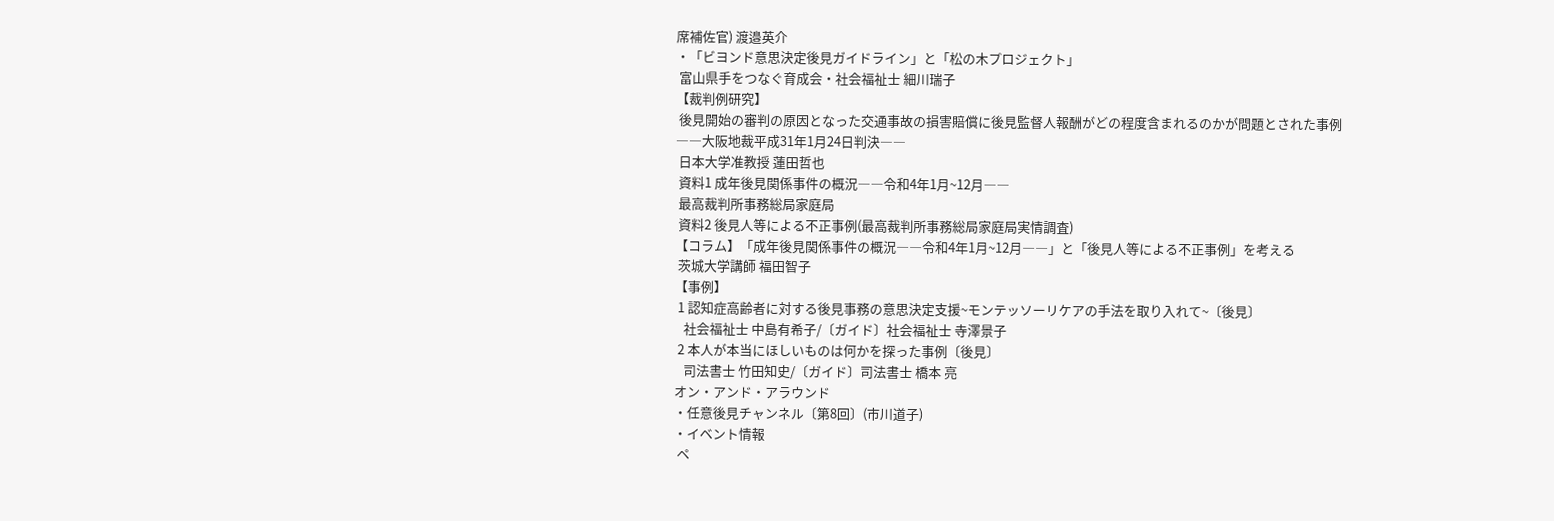席補佐官) 渡邉英介
・「ビヨンド意思決定後見ガイドライン」と「松の木プロジェクト」
 富山県手をつなぐ育成会・社会福祉士 細川瑞子
【裁判例研究】
 後見開始の審判の原因となった交通事故の損害賠償に後見監督人報酬がどの程度含まれるのかが問題とされた事例――大阪地裁平成31年1月24日判決――
 日本大学准教授 蓮田哲也
 資料1 成年後見関係事件の概況――令和4年1月~12月――
 最高裁判所事務総局家庭局
 資料2 後見人等による不正事例(最高裁判所事務総局家庭局実情調査)
【コラム】「成年後見関係事件の概況――令和4年1月~12月――」と「後見人等による不正事例」を考える
 茨城大学講師 福田智子
【事例】
 1 認知症高齢者に対する後見事務の意思決定支援~モンテッソーリケアの手法を取り入れて~〔後見〕
   社会福祉士 中島有希子/〔ガイド〕社会福祉士 寺澤景子
 2 本人が本当にほしいものは何かを探った事例〔後見〕
   司法書士 竹田知史/〔ガイド〕司法書士 橋本 亮
オン・アンド・アラウンド
・任意後見チャンネル〔第8回〕(市川道子)
・イベント情報
 ペ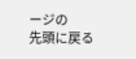ージの
先頭に戻る